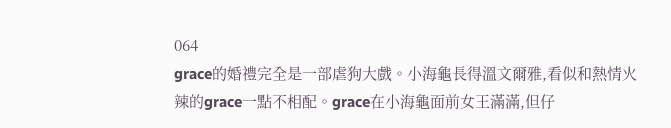064
grace的婚禮完全是一部虐狗大戲。小海龜長得溫文爾雅,看似和熱情火辣的grace一點不相配。grace在小海龜面前女王滿滿,但仔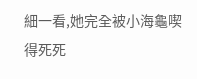細一看,她完全被小海龜喫得死死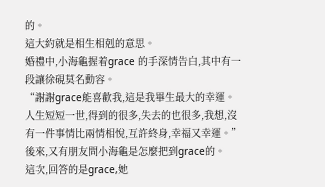的。
這大約就是相生相剋的意思。
婚禮中,小海龜握着grace 的手深情告白,其中有一段讓徐硯莫名動容。
“謝謝grace能喜歡我,這是我畢生最大的幸運。人生短短一世,得到的很多,失去的也很多,我想,沒有一件事情比兩情相悅,互許終身,幸福又幸運。”
後來,又有朋友問小海龜是怎麼把到grace的。
這次,回答的是grace,她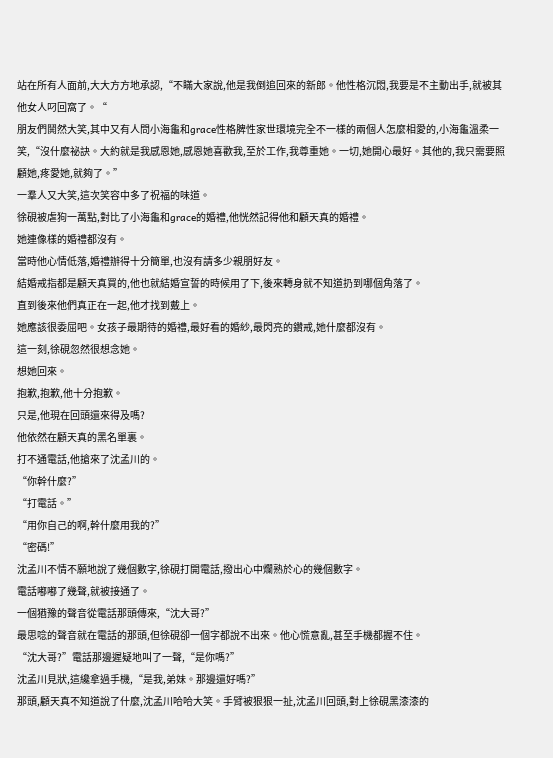站在所有人面前,大大方方地承認,“不瞞大家說,他是我倒追回來的新郎。他性格沉悶,我要是不主動出手,就被其他女人叼回窩了。“
朋友們鬨然大笑,其中又有人問小海龜和grace性格脾性家世環境完全不一樣的兩個人怎麼相愛的,小海龜溫柔一笑,“沒什麼祕訣。大約就是我感恩她,感恩她喜歡我,至於工作,我尊重她。一切,她開心最好。其他的,我只需要照顧她,疼愛她,就夠了。”
一羣人又大笑,這次笑容中多了祝福的味道。
徐硯被虐狗一萬點,對比了小海龜和grace的婚禮,他恍然記得他和顧天真的婚禮。
她連像樣的婚禮都沒有。
當時他心情低落,婚禮辦得十分簡單,也沒有請多少親朋好友。
結婚戒指都是顧天真買的,他也就結婚宣誓的時候用了下,後來轉身就不知道扔到哪個角落了。
直到後來他們真正在一起,他才找到戴上。
她應該很委屈吧。女孩子最期待的婚禮,最好看的婚紗,最閃亮的鑽戒,她什麼都沒有。
這一刻,徐硯忽然很想念她。
想她回來。
抱歉,抱歉,他十分抱歉。
只是,他現在回頭還來得及嗎?
他依然在顧天真的黑名單裏。
打不通電話,他搶來了沈孟川的。
“你幹什麼?”
“打電話。”
“用你自己的啊,幹什麼用我的?”
“密碼!”
沈孟川不情不願地說了幾個數字,徐硯打開電話,撥出心中爛熟於心的幾個數字。
電話嘟嘟了幾聲,就被接通了。
一個猶豫的聲音從電話那頭傳來,“沈大哥?”
最思唸的聲音就在電話的那頭,但徐硯卻一個字都說不出來。他心慌意亂,甚至手機都握不住。
“沈大哥?”電話那邊遲疑地叫了一聲,“是你嗎?”
沈孟川見狀,這纔拿過手機,“是我,弟妹。那邊還好嗎?”
那頭,顧天真不知道說了什麼,沈孟川哈哈大笑。手臂被狠狠一扯,沈孟川回頭,對上徐硯黑漆漆的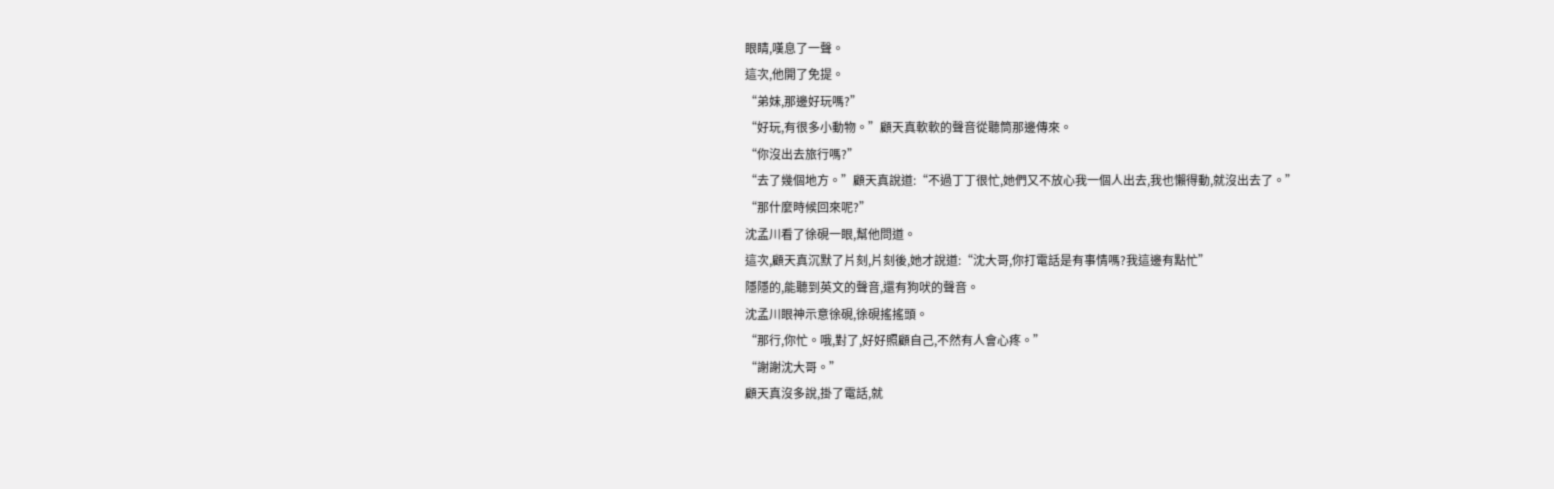眼睛,嘆息了一聲。
這次,他開了免提。
“弟妹,那邊好玩嗎?”
“好玩,有很多小動物。”顧天真軟軟的聲音從聽筒那邊傳來。
“你沒出去旅行嗎?”
“去了幾個地方。”顧天真說道:“不過丁丁很忙,她們又不放心我一個人出去,我也懶得動,就沒出去了。”
“那什麼時候回來呢?”
沈孟川看了徐硯一眼,幫他問道。
這次,顧天真沉默了片刻,片刻後,她才說道:“沈大哥,你打電話是有事情嗎?我這邊有點忙”
隱隱的,能聽到英文的聲音,還有狗吠的聲音。
沈孟川眼神示意徐硯,徐硯搖搖頭。
“那行,你忙。哦,對了,好好照顧自己,不然有人會心疼。”
“謝謝沈大哥。”
顧天真沒多說,掛了電話,就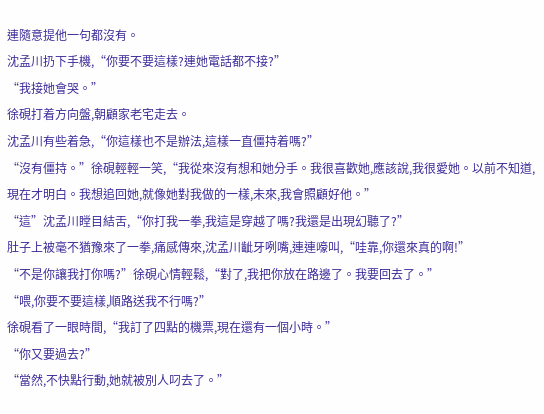連隨意提他一句都沒有。
沈孟川扔下手機,“你要不要這樣?連她電話都不接?”
“我接她會哭。”
徐硯打着方向盤,朝顧家老宅走去。
沈孟川有些着急,“你這樣也不是辦法,這樣一直僵持着嗎?”
“沒有僵持。”徐硯輕輕一笑,“我從來沒有想和她分手。我很喜歡她,應該說,我很愛她。以前不知道,現在才明白。我想追回她,就像她對我做的一樣,未來,我會照顧好他。”
“這”沈孟川瞠目結舌,“你打我一拳,我這是穿越了嗎?我還是出現幻聽了?”
肚子上被毫不猶豫來了一拳,痛感傳來,沈孟川齜牙咧嘴,連連嚎叫,“哇靠,你還來真的啊!”
“不是你讓我打你嗎?”徐硯心情輕鬆,“對了,我把你放在路邊了。我要回去了。”
“喂,你要不要這樣,順路送我不行嗎?”
徐硯看了一眼時間,“我訂了四點的機票,現在還有一個小時。”
“你又要過去?”
“當然,不快點行動,她就被別人叼去了。”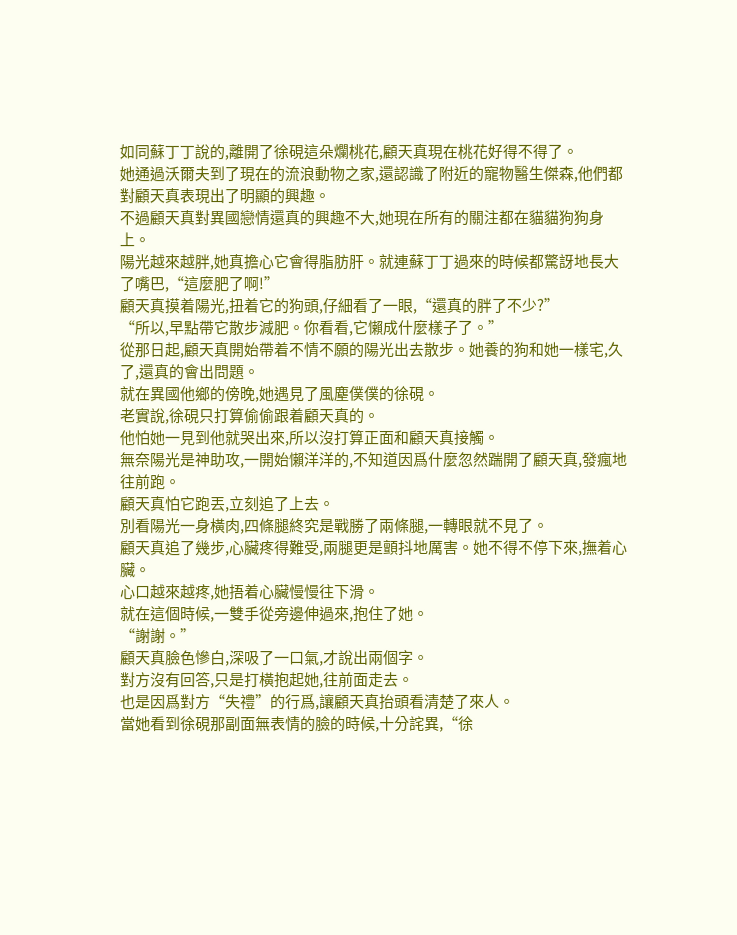如同蘇丁丁說的,離開了徐硯這朵爛桃花,顧天真現在桃花好得不得了。
她通過沃爾夫到了現在的流浪動物之家,還認識了附近的寵物醫生傑森,他們都對顧天真表現出了明顯的興趣。
不過顧天真對異國戀情還真的興趣不大,她現在所有的關注都在貓貓狗狗身上。
陽光越來越胖,她真擔心它會得脂肪肝。就連蘇丁丁過來的時候都驚訝地長大了嘴巴,“這麼肥了啊!”
顧天真摸着陽光,扭着它的狗頭,仔細看了一眼,“還真的胖了不少?”
“所以,早點帶它散步減肥。你看看,它懶成什麼樣子了。”
從那日起,顧天真開始帶着不情不願的陽光出去散步。她養的狗和她一樣宅,久了,還真的會出問題。
就在異國他鄉的傍晚,她遇見了風塵僕僕的徐硯。
老實說,徐硯只打算偷偷跟着顧天真的。
他怕她一見到他就哭出來,所以沒打算正面和顧天真接觸。
無奈陽光是神助攻,一開始懶洋洋的,不知道因爲什麼忽然踹開了顧天真,發瘋地往前跑。
顧天真怕它跑丟,立刻追了上去。
別看陽光一身橫肉,四條腿終究是戰勝了兩條腿,一轉眼就不見了。
顧天真追了幾步,心臟疼得難受,兩腿更是顫抖地厲害。她不得不停下來,撫着心臟。
心口越來越疼,她捂着心臟慢慢往下滑。
就在這個時候,一雙手從旁邊伸過來,抱住了她。
“謝謝。”
顧天真臉色慘白,深吸了一口氣,才說出兩個字。
對方沒有回答,只是打橫抱起她,往前面走去。
也是因爲對方“失禮”的行爲,讓顧天真抬頭看清楚了來人。
當她看到徐硯那副面無表情的臉的時候,十分詫異,“徐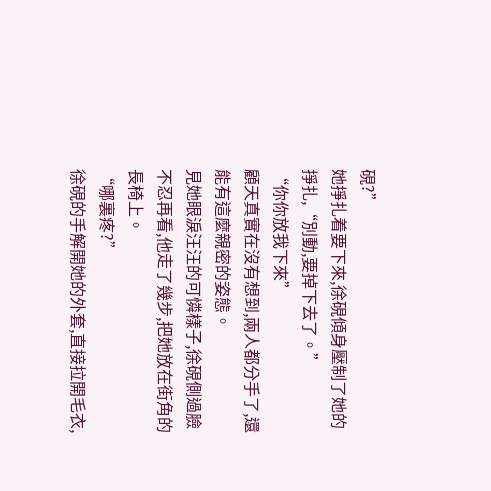硯?”
她掙扎着要下來,徐硯傾身壓制了她的掙扎,“別動,要掉下去了。”
“你你放我下來”
顧天真實在沒有想到,兩人都分手了,還能有這麼親密的姿態。
見她眼淚汪汪的可憐樣子,徐硯側過臉不忍再看,他走了幾步,把她放在街角的長椅上。
“哪裏疼?”
徐硯的手解開她的外套,直接拉開毛衣,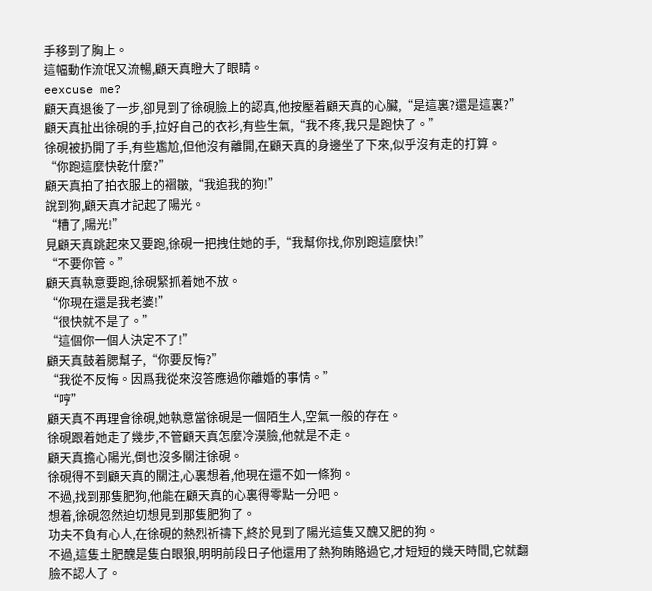手移到了胸上。
這幅動作流氓又流暢,顧天真瞪大了眼睛。
eexcuse me?
顧天真退後了一步,卻見到了徐硯臉上的認真,他按壓着顧天真的心臟,“是這裏?還是這裏?”
顧天真扯出徐硯的手,拉好自己的衣衫,有些生氣,“我不疼,我只是跑快了。”
徐硯被扔開了手,有些尷尬,但他沒有離開,在顧天真的身邊坐了下來,似乎沒有走的打算。
“你跑這麼快乾什麼?”
顧天真拍了拍衣服上的褶皺,“我追我的狗!”
說到狗,顧天真才記起了陽光。
“糟了,陽光!”
見顧天真跳起來又要跑,徐硯一把拽住她的手,“我幫你找,你別跑這麼快!”
“不要你管。”
顧天真執意要跑,徐硯緊抓着她不放。
“你現在還是我老婆!”
“很快就不是了。”
“這個你一個人決定不了!”
顧天真鼓着腮幫子,“你要反悔?”
“我從不反悔。因爲我從來沒答應過你離婚的事情。”
“哼”
顧天真不再理會徐硯,她執意當徐硯是一個陌生人,空氣一般的存在。
徐硯跟着她走了幾步,不管顧天真怎麼冷漠臉,他就是不走。
顧天真擔心陽光,倒也沒多關注徐硯。
徐硯得不到顧天真的關注,心裏想着,他現在還不如一條狗。
不過,找到那隻肥狗,他能在顧天真的心裏得零點一分吧。
想着,徐硯忽然迫切想見到那隻肥狗了。
功夫不負有心人,在徐硯的熱烈祈禱下,終於見到了陽光這隻又醜又肥的狗。
不過,這隻土肥醜是隻白眼狼,明明前段日子他還用了熱狗賄賂過它,才短短的幾天時間,它就翻臉不認人了。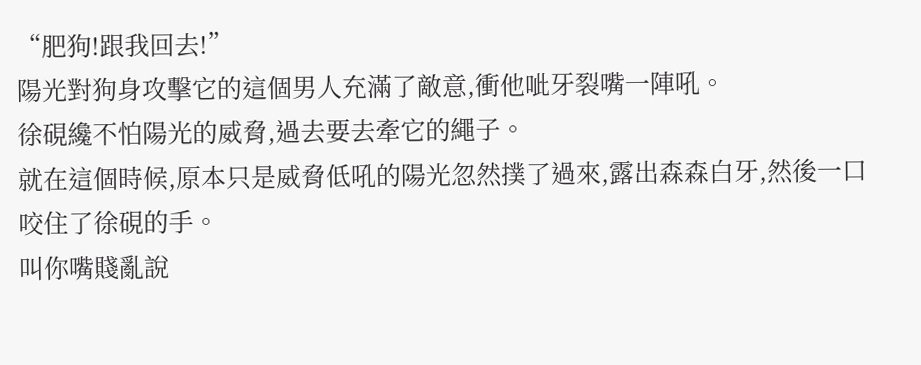“肥狗!跟我回去!”
陽光對狗身攻擊它的這個男人充滿了敵意,衝他呲牙裂嘴一陣吼。
徐硯纔不怕陽光的威脅,過去要去牽它的繩子。
就在這個時候,原本只是威脅低吼的陽光忽然撲了過來,露出森森白牙,然後一口咬住了徐硯的手。
叫你嘴賤亂說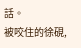話。
被咬住的徐硯,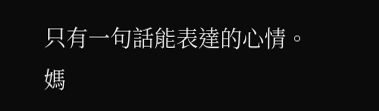只有一句話能表達的心情。
媽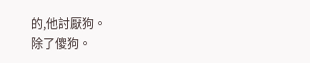的,他討厭狗。
除了傻狗。